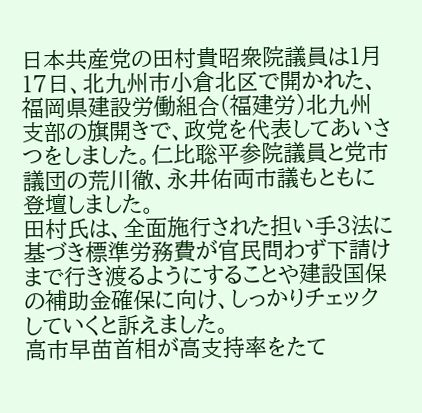日本共産党の田村貴昭衆院議員は1月17日、北九州市小倉北区で開かれた、福岡県建設労働組合(福建労)北九州支部の旗開きで、政党を代表してあいさつをしました。仁比聡平参院議員と党市議団の荒川徹、永井佑両市議もともに登壇しました。
田村氏は、全面施行された担い手3法に基づき標準労務費が官民問わず下請けまで行き渡るようにすることや建設国保の補助金確保に向け、しっかりチェックしていくと訴えました。
高市早苗首相が高支持率をたて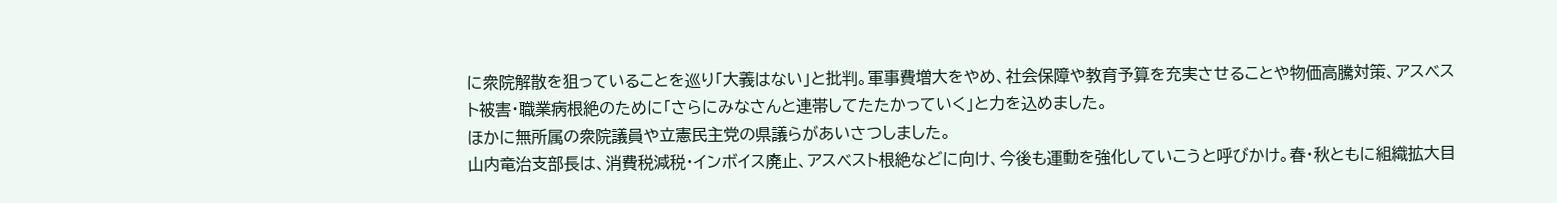に衆院解散を狙っていることを巡り「大義はない」と批判。軍事費増大をやめ、社会保障や教育予算を充実させることや物価高騰対策、アスベスト被害・職業病根絶のために「さらにみなさんと連帯してたたかっていく」と力を込めました。
ほかに無所属の衆院議員や立憲民主党の県議らがあいさつしました。
山内竜治支部長は、消費税減税・インボイス廃止、アスベスト根絶などに向け、今後も運動を強化していこうと呼びかけ。春・秋ともに組織拡大目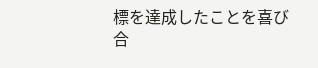標を達成したことを喜び合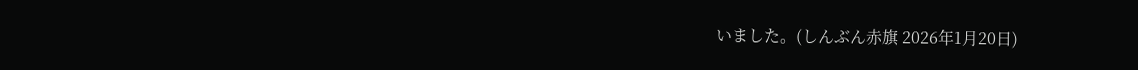いました。(しんぶん赤旗 2026年1月20日)